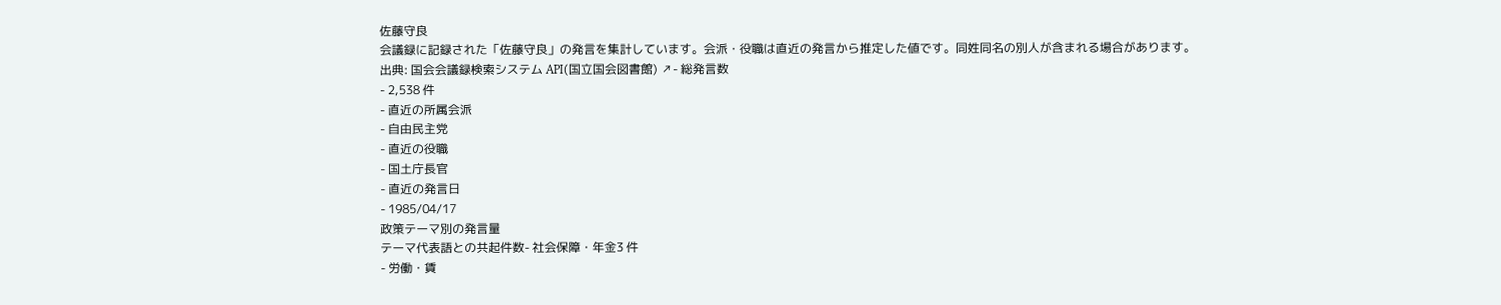佐藤守良
会議録に記録された「佐藤守良」の発言を集計しています。会派・役職は直近の発言から推定した値です。同姓同名の別人が含まれる場合があります。
出典: 国会会議録検索システム API(国立国会図書館) ↗- 総発言数
- 2,538 件
- 直近の所属会派
- 自由民主党
- 直近の役職
- 国土庁長官
- 直近の発言日
- 1985/04/17
政策テーマ別の発言量
テーマ代表語との共起件数- 社会保障・年金3 件
- 労働・賃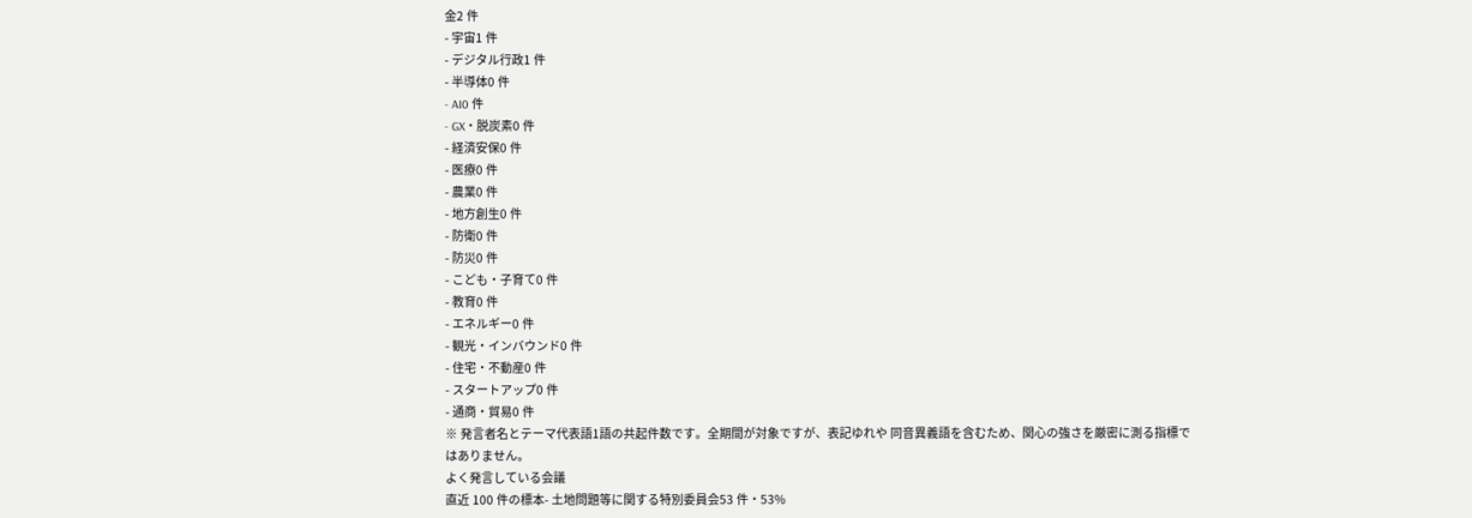金2 件
- 宇宙1 件
- デジタル行政1 件
- 半導体0 件
- AI0 件
- GX・脱炭素0 件
- 経済安保0 件
- 医療0 件
- 農業0 件
- 地方創生0 件
- 防衛0 件
- 防災0 件
- こども・子育て0 件
- 教育0 件
- エネルギー0 件
- 観光・インバウンド0 件
- 住宅・不動産0 件
- スタートアップ0 件
- 通商・貿易0 件
※ 発言者名とテーマ代表語1語の共起件数です。全期間が対象ですが、表記ゆれや 同音異義語を含むため、関心の強さを厳密に測る指標ではありません。
よく発言している会議
直近 100 件の標本- 土地問題等に関する特別委員会53 件・53%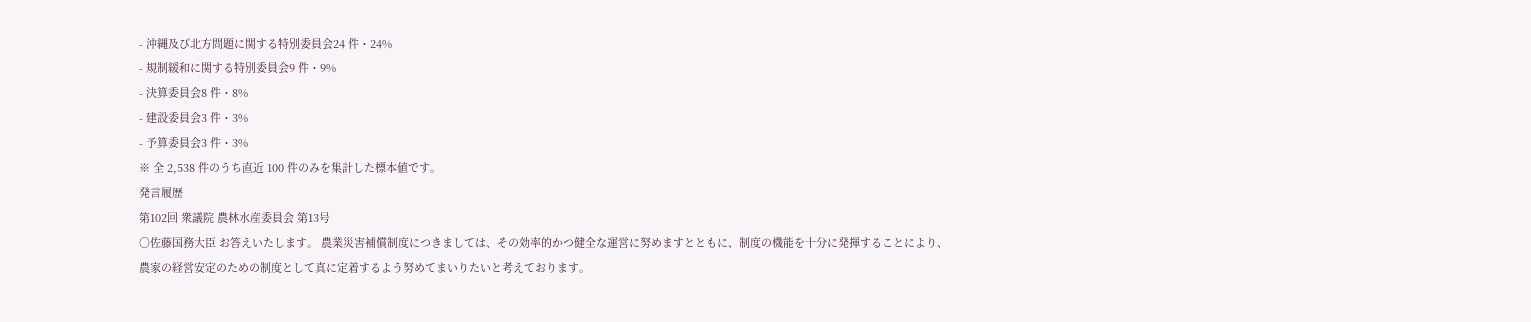- 沖縄及び北方問題に関する特別委員会24 件・24%
- 規制緩和に関する特別委員会9 件・9%
- 決算委員会8 件・8%
- 建設委員会3 件・3%
- 予算委員会3 件・3%
※ 全 2,538 件のうち直近 100 件のみを集計した標本値です。
発言履歴
第102回 衆議院 農林水産委員会 第13号
○佐藤国務大臣 お答えいたします。 農業災害補償制度につきましては、その効率的かつ健全な運営に努めますとともに、制度の機能を十分に発揮することにより、農家の経営安定のための制度として真に定着するよう努めてまいりたいと考えております。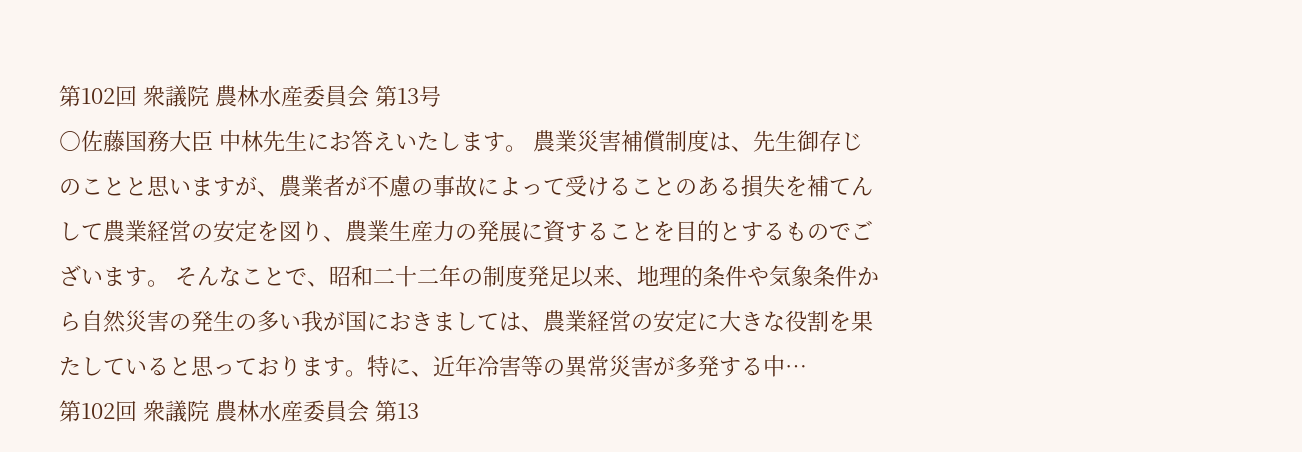第102回 衆議院 農林水産委員会 第13号
○佐藤国務大臣 中林先生にお答えいたします。 農業災害補償制度は、先生御存じのことと思いますが、農業者が不慮の事故によって受けることのある損失を補てんして農業経営の安定を図り、農業生産力の発展に資することを目的とするものでございます。 そんなことで、昭和二十二年の制度発足以来、地理的条件や気象条件から自然災害の発生の多い我が国におきましては、農業経営の安定に大きな役割を果たしていると思っております。特に、近年冷害等の異常災害が多発する中…
第102回 衆議院 農林水産委員会 第13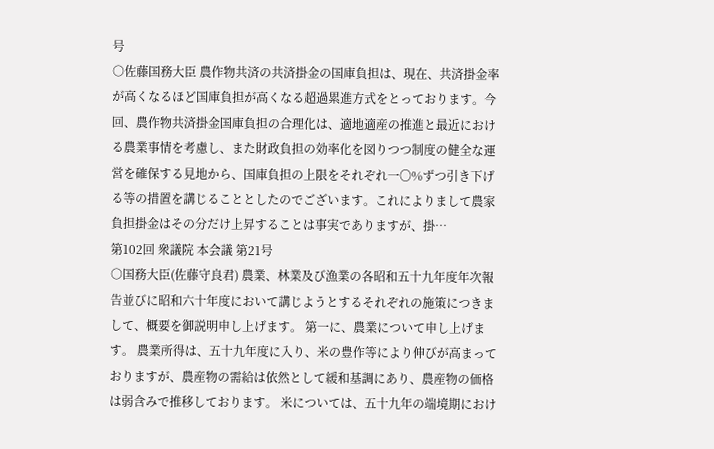号
○佐藤国務大臣 農作物共済の共済掛金の国庫負担は、現在、共済掛金率が高くなるほど国庫負担が高くなる超過累進方式をとっております。今回、農作物共済掛金国庫負担の合理化は、適地適産の推進と最近における農業事情を考慮し、また財政負担の効率化を図りつつ制度の健全な運営を確保する見地から、国庫負担の上限をそれぞれ一〇%ずつ引き下げる等の措置を講じることとしたのでございます。これによりまして農家負担掛金はその分だけ上昇することは事実でありますが、掛…
第102回 衆議院 本会議 第21号
○国務大臣(佐藤守良君) 農業、林業及び漁業の各昭和五十九年度年次報告並びに昭和六十年度において講じようとするそれぞれの施策につきまして、概要を御説明申し上げます。 第一に、農業について申し上げます。 農業所得は、五十九年度に入り、米の豊作等により伸びが高まっておりますが、農産物の需給は依然として緩和基調にあり、農産物の価格は弱含みで推移しております。 米については、五十九年の端境期におけ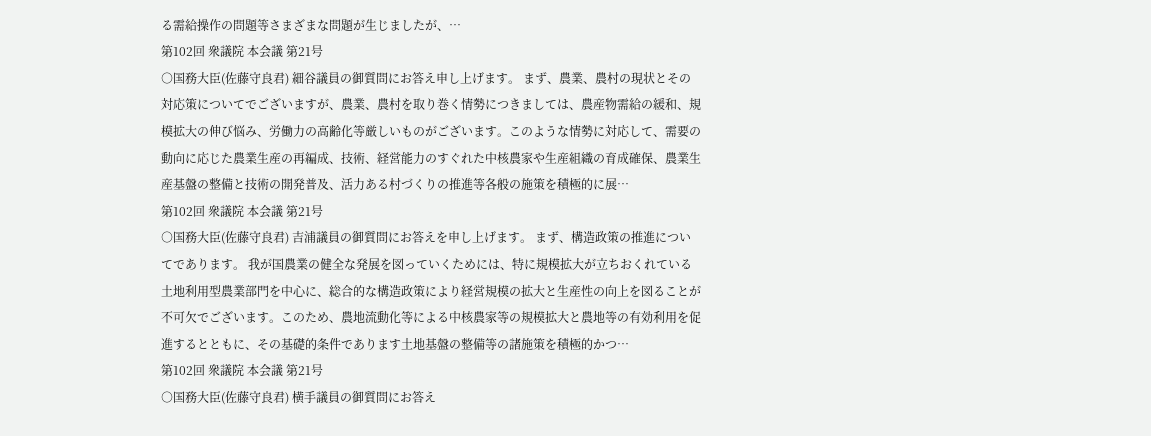る需給操作の問題等さまざまな問題が生じましたが、…
第102回 衆議院 本会議 第21号
○国務大臣(佐藤守良君) 細谷議員の御質問にお答え申し上げます。 まず、農業、農村の現状とその対応策についてでございますが、農業、農村を取り巻く情勢につきましては、農産物需給の緩和、規模拡大の伸び悩み、労働力の高齢化等厳しいものがございます。このような情勢に対応して、需要の動向に応じた農業生産の再編成、技術、経営能力のすぐれた中核農家や生産組織の育成確保、農業生産基盤の整備と技術の開発普及、活力ある村づくりの推進等各般の施策を積極的に展…
第102回 衆議院 本会議 第21号
○国務大臣(佐藤守良君) 吉浦議員の御質問にお答えを申し上げます。 まず、構造政策の推進についてであります。 我が国農業の健全な発展を図っていくためには、特に規模拡大が立ちおくれている土地利用型農業部門を中心に、総合的な構造政策により経営規模の拡大と生産性の向上を図ることが不可欠でございます。このため、農地流動化等による中核農家等の規模拡大と農地等の有効利用を促進するとともに、その基礎的条件であります土地基盤の整備等の諸施策を積極的かつ…
第102回 衆議院 本会議 第21号
○国務大臣(佐藤守良君) 横手議員の御質問にお答え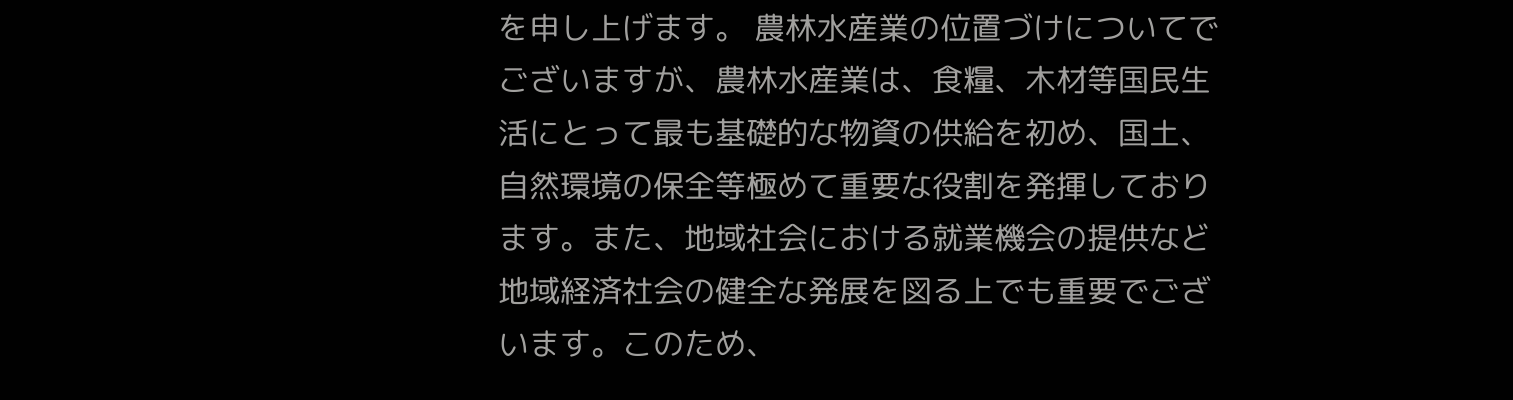を申し上げます。 農林水産業の位置づけについてでございますが、農林水産業は、食糧、木材等国民生活にとって最も基礎的な物資の供給を初め、国土、自然環境の保全等極めて重要な役割を発揮しております。また、地域社会における就業機会の提供など地域経済社会の健全な発展を図る上でも重要でございます。このため、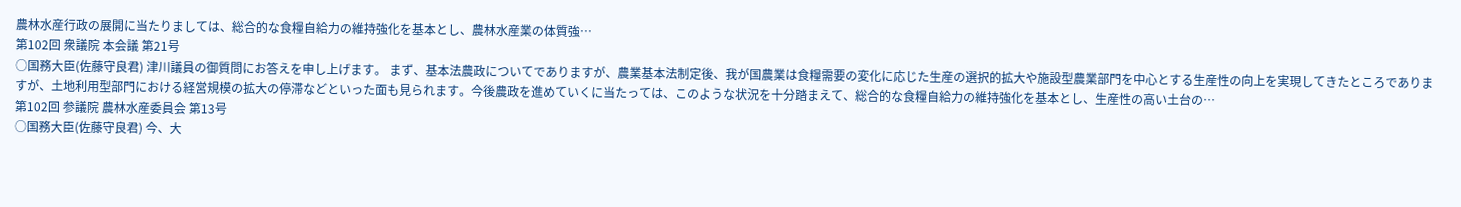農林水産行政の展開に当たりましては、総合的な食糧自給力の維持強化を基本とし、農林水産業の体質強…
第102回 衆議院 本会議 第21号
○国務大臣(佐藤守良君) 津川議員の御質問にお答えを申し上げます。 まず、基本法農政についてでありますが、農業基本法制定後、我が国農業は食糧需要の変化に応じた生産の選択的拡大や施設型農業部門を中心とする生産性の向上を実現してきたところでありますが、土地利用型部門における経営規模の拡大の停滞などといった面も見られます。今後農政を進めていくに当たっては、このような状況を十分踏まえて、総合的な食糧自給力の維持強化を基本とし、生産性の高い土台の…
第102回 参議院 農林水産委員会 第13号
○国務大臣(佐藤守良君) 今、大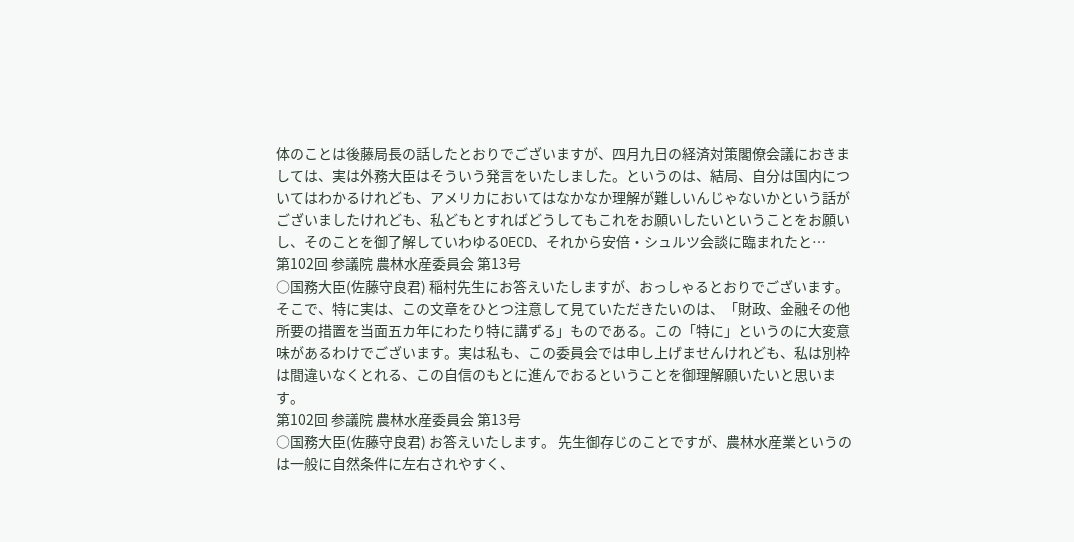体のことは後藤局長の話したとおりでございますが、四月九日の経済対策閣僚会議におきましては、実は外務大臣はそういう発言をいたしました。というのは、結局、自分は国内についてはわかるけれども、アメリカにおいてはなかなか理解が難しいんじゃないかという話がございましたけれども、私どもとすればどうしてもこれをお願いしたいということをお願いし、そのことを御了解していわゆるOECD、それから安倍・シュルツ会談に臨まれたと…
第102回 参議院 農林水産委員会 第13号
○国務大臣(佐藤守良君) 稲村先生にお答えいたしますが、おっしゃるとおりでございます。 そこで、特に実は、この文章をひとつ注意して見ていただきたいのは、「財政、金融その他所要の措置を当面五カ年にわたり特に講ずる」ものである。この「特に」というのに大変意味があるわけでございます。実は私も、この委員会では申し上げませんけれども、私は別枠は間違いなくとれる、この自信のもとに進んでおるということを御理解願いたいと思います。
第102回 参議院 農林水産委員会 第13号
○国務大臣(佐藤守良君) お答えいたします。 先生御存じのことですが、農林水産業というのは一般に自然条件に左右されやすく、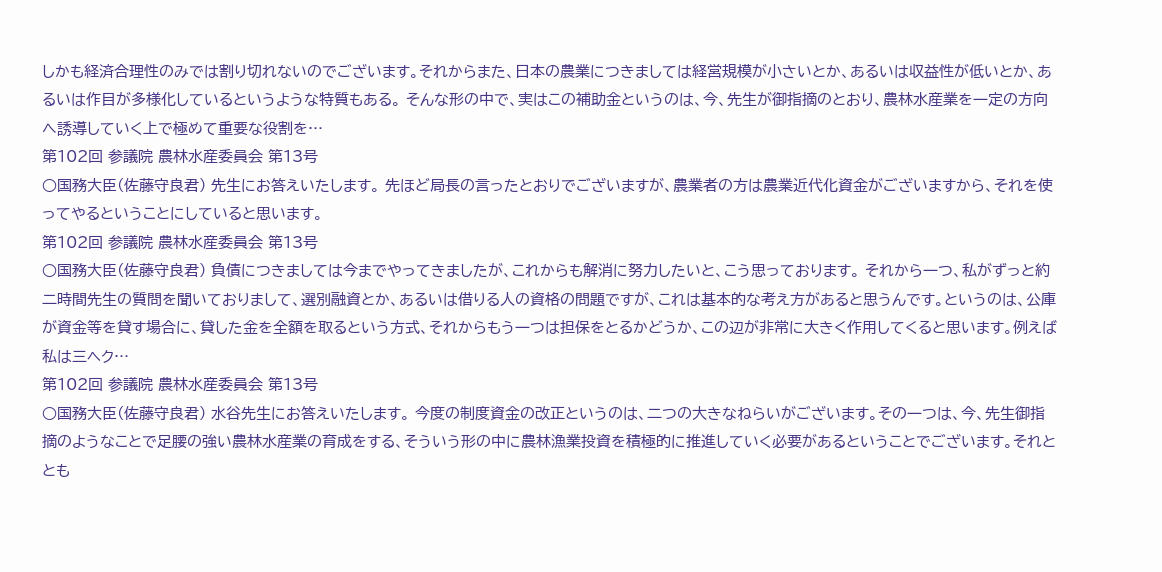しかも経済合理性のみでは割り切れないのでございます。それからまた、日本の農業につきましては経営規模が小さいとか、あるいは収益性が低いとか、あるいは作目が多様化しているというような特質もある。 そんな形の中で、実はこの補助金というのは、今、先生が御指摘のとおり、農林水産業を一定の方向へ誘導していく上で極めて重要な役割を…
第102回 参議院 農林水産委員会 第13号
○国務大臣(佐藤守良君) 先生にお答えいたします。 先ほど局長の言ったとおりでございますが、農業者の方は農業近代化資金がございますから、それを使ってやるということにしていると思います。
第102回 参議院 農林水産委員会 第13号
○国務大臣(佐藤守良君) 負債につきましては今までやってきましたが、これからも解消に努力したいと、こう思っております。 それから一つ、私がずっと約二時間先生の質問を聞いておりまして、選別融資とか、あるいは借りる人の資格の問題ですが、これは基本的な考え方があると思うんです。というのは、公庫が資金等を貸す場合に、貸した金を全額を取るという方式、それからもう一つは担保をとるかどうか、この辺が非常に大きく作用してくると思います。例えば私は三ヘク…
第102回 参議院 農林水産委員会 第13号
○国務大臣(佐藤守良君) 水谷先生にお答えいたします。 今度の制度資金の改正というのは、二つの大きなねらいがございます。その一つは、今、先生御指摘のようなことで足腰の強い農林水産業の育成をする、そういう形の中に農林漁業投資を積極的に推進していく必要があるということでございます。それととも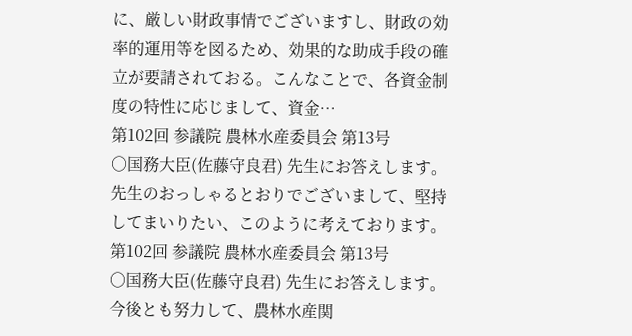に、厳しい財政事情でございますし、財政の効率的運用等を図るため、効果的な助成手段の確立が要請されておる。こんなことで、各資金制度の特性に応じまして、資金…
第102回 参議院 農林水産委員会 第13号
○国務大臣(佐藤守良君) 先生にお答えします。 先生のおっしゃるとおりでございまして、堅持してまいりたい、このように考えております。
第102回 参議院 農林水産委員会 第13号
○国務大臣(佐藤守良君) 先生にお答えします。 今後とも努力して、農林水産関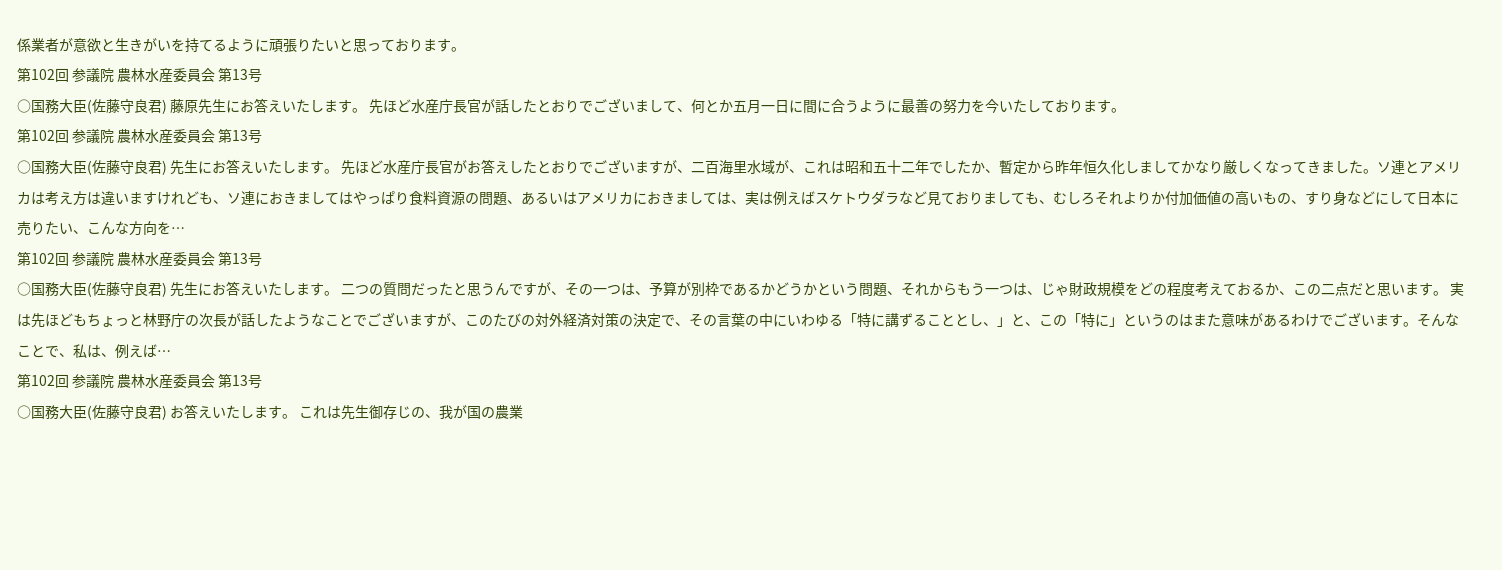係業者が意欲と生きがいを持てるように頑張りたいと思っております。
第102回 参議院 農林水産委員会 第13号
○国務大臣(佐藤守良君) 藤原先生にお答えいたします。 先ほど水産庁長官が話したとおりでございまして、何とか五月一日に間に合うように最善の努力を今いたしております。
第102回 参議院 農林水産委員会 第13号
○国務大臣(佐藤守良君) 先生にお答えいたします。 先ほど水産庁長官がお答えしたとおりでございますが、二百海里水域が、これは昭和五十二年でしたか、暫定から昨年恒久化しましてかなり厳しくなってきました。ソ連とアメリカは考え方は違いますけれども、ソ連におきましてはやっぱり食料資源の問題、あるいはアメリカにおきましては、実は例えばスケトウダラなど見ておりましても、むしろそれよりか付加価値の高いもの、すり身などにして日本に売りたい、こんな方向を…
第102回 参議院 農林水産委員会 第13号
○国務大臣(佐藤守良君) 先生にお答えいたします。 二つの質問だったと思うんですが、その一つは、予算が別枠であるかどうかという問題、それからもう一つは、じゃ財政規模をどの程度考えておるか、この二点だと思います。 実は先ほどもちょっと林野庁の次長が話したようなことでございますが、このたびの対外経済対策の決定で、その言葉の中にいわゆる「特に講ずることとし、」と、この「特に」というのはまた意味があるわけでございます。そんなことで、私は、例えば…
第102回 参議院 農林水産委員会 第13号
○国務大臣(佐藤守良君) お答えいたします。 これは先生御存じの、我が国の農業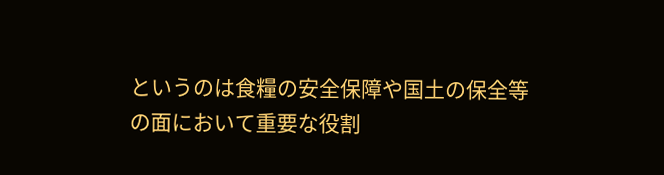というのは食糧の安全保障や国土の保全等の面において重要な役割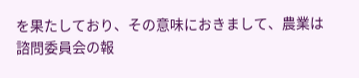を果たしており、その意味におきまして、農業は諮問委員会の報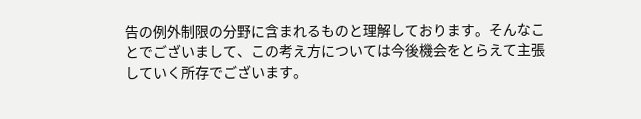告の例外制限の分野に含まれるものと理解しております。そんなことでございまして、この考え方については今後機会をとらえて主張していく所存でございます。